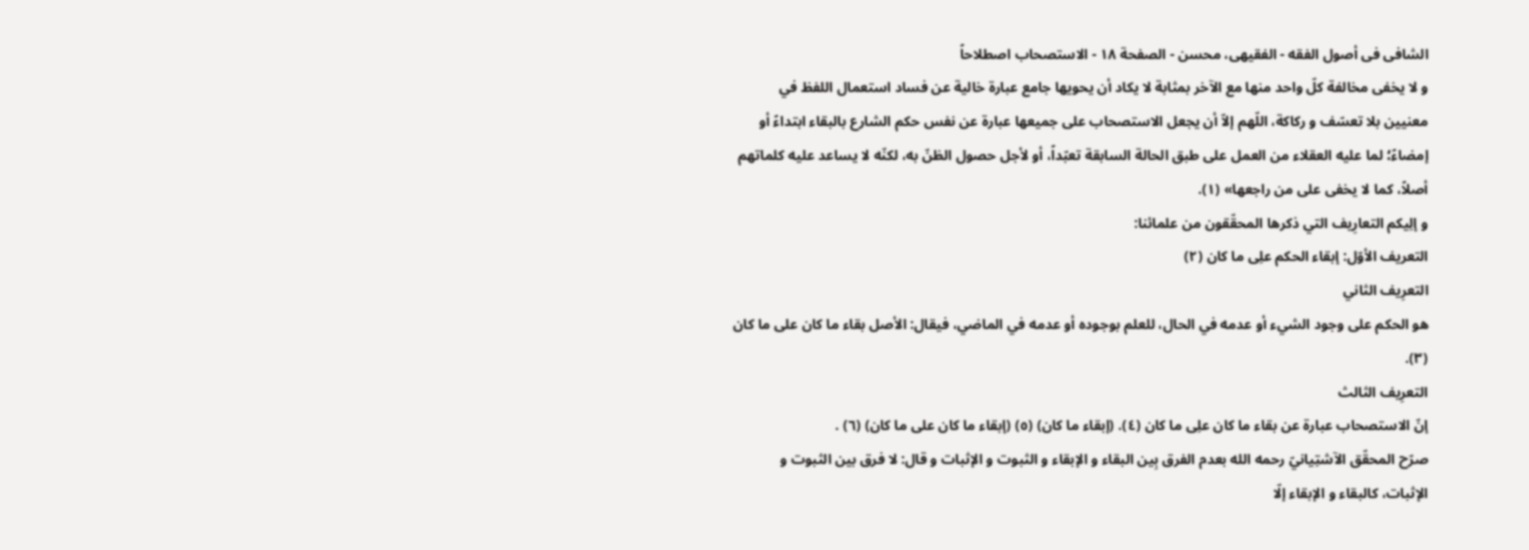الشافی فی أصول الفقه - الفقیهی، محسن - الصفحة ١٨ - الاستصحاب اصطلاحاً
و لا يخفى مخالفة كلّ واحد منها مع الآخر بمثابة لا يكاد أن يحويها جامع عبارة خالية عن فساد استعمال اللفظ في معنيين بلا تعسّف و ركاكة، اللّهم إلاّ أن يجعل الاستصحاب على جميعها عبارة عن نفس حكم الشارع بالبقاء ابتداءً أو إمضاءً؛ لما عليه العقلاء من العمل على طبق الحالة السابقة تعبّداً، أو لأجل حصول الظنّ به، لكنّه لا يساعد عليه كلماتهم أصلاً، كما لا يخفى على من راجعها» (١).
و إلِیکم التعارِیف التي ذکرها المحقّقون من علمائنا:
التعريف الأوّل: إبقاء الحکم علِی ما کان (٢)
التعرِیف الثاني
هو الحكم على وجود الشيء أو عدمه في الحال، للعلم بوجوده أو عدمه في الماضي، فيقال: الأصل بقاء ما كان على ما كان (٣).
التعرِیف الثالث
إنّ الاستصحاب عبارة عن بقاء ما كان علِی ما كان (٤). (إبقاء ما كان) (٥) (إبقاء ما كان على ما كان) (٦) .
صرّح المحقّق الآشتِیانيّ رحمه الله بعدم الفرق بِین البقاء و الإبقاء و الثبوت و الإثبات و قال: لا فرق بين الثبوت و الإثبات، كالبقاء و الإبقاء إلّا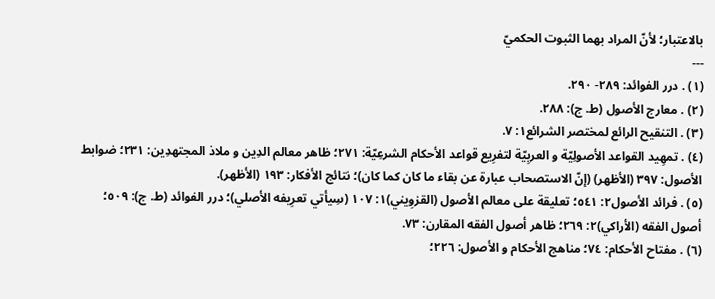بالاعتبار؛ لأنّ المراد بهما الثبوت الحكميّ
---
(١) . درر الفوائد: ٢٨٩- ٢٩٠.
(٢) . معارج الأصول (ط. ج): ٢٨٨.
(٣) . التنقيح الرائع لمختصر الشرائع١: ٧.
(٤) . تمهِید القواعد الأصولِیّة و العربِیّة لتفرِیع قواعد الأحکام الشرعِیّة: ٢٧١؛ ظاهر معالم الدِین و ملاذ المجتهدِین: ٢٣١؛ ضوابط الأصول: ٣٩٧ (الأظهر) (إنّ الاستصحاب عبارة عن بقاء ما كان کما كان)؛ نتائج الأفکار: ١٩٣ (الأظهر).
(٥) . فرائد الأصول٢: ٥٤١؛ تعليقة على معالم الأصول (القزوِیني)١: ١٠٧ (سِیأتي تعرِیفه الأصلي)؛ درر الفوائد (ط. ج): ٥٠٩؛ أصول الفقه (الأراکي)٢: ٢٦٩؛ ظاهر أصول الفقه المقارن: ٧٣.
(٦) . مفتاح الأحکام: ٧٤؛ مناهج الأحکام و الأصول: ٢٢٦؛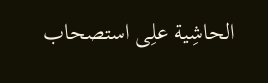الحاشِیة علِی استصحاب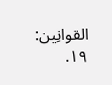القوانِین: ١٩.